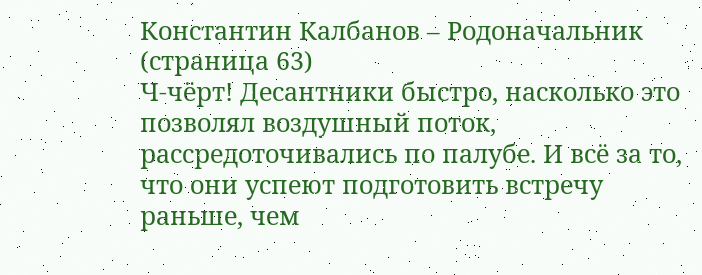Константин Калбанов – Родоначальник (страница 63)
Ч-чёрт! Десантники быстро, насколько это позволял воздушный поток, рассредоточивались по палубе. И всё за то, что они успеют подготовить встречу раньше, чем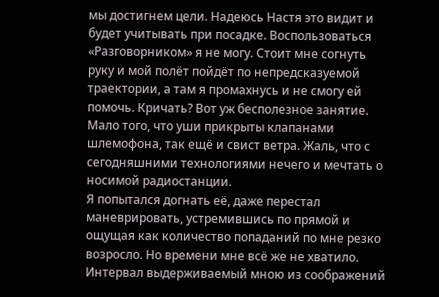мы достигнем цели. Надеюсь Настя это видит и будет учитывать при посадке. Воспользоваться «Разговорником» я не могу. Стоит мне согнуть руку и мой полёт пойдёт по непредсказуемой траектории, а там я промахнусь и не смогу ей помочь. Кричать? Вот уж бесполезное занятие. Мало того, что уши прикрыты клапанами шлемофона, так ещё и свист ветра. Жаль, что с сегодняшними технологиями нечего и мечтать о носимой радиостанции.
Я попытался догнать её, даже перестал маневрировать, устремившись по прямой и ощущая как количество попаданий по мне резко возросло. Но времени мне всё же не хватило. Интервал выдерживаемый мною из соображений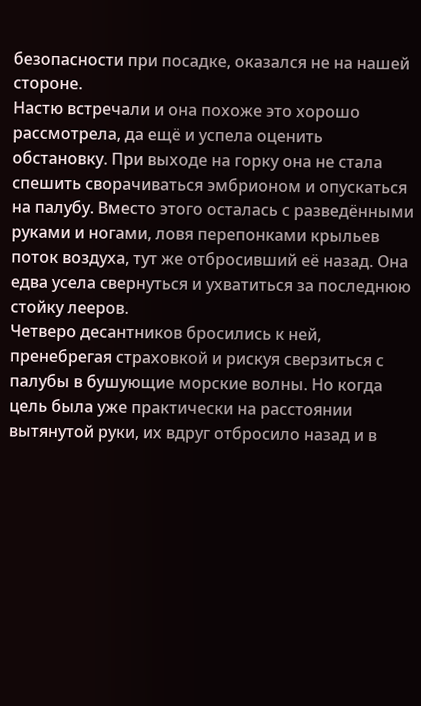безопасности при посадке, оказался не на нашей стороне.
Настю встречали и она похоже это хорошо рассмотрела, да ещё и успела оценить обстановку. При выходе на горку она не стала спешить сворачиваться эмбрионом и опускаться на палубу. Вместо этого осталась с разведёнными руками и ногами, ловя перепонками крыльев поток воздуха, тут же отбросивший её назад. Она едва усела свернуться и ухватиться за последнюю стойку лееров.
Четверо десантников бросились к ней, пренебрегая страховкой и рискуя сверзиться с палубы в бушующие морские волны. Но когда цель была уже практически на расстоянии вытянутой руки, их вдруг отбросило назад и в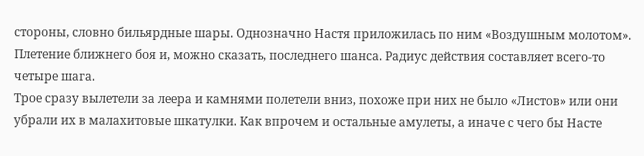стороны, словно бильярдные шары. Однозначно Настя приложилась по ним «Воздушным молотом». Плетение ближнего боя и, можно сказать, последнего шанса. Радиус действия составляет всего-то четыре шага.
Трое сразу вылетели за леера и камнями полетели вниз, похоже при них не было «Листов» или они убрали их в малахитовые шкатулки. Как впрочем и остальные амулеты, а иначе с чего бы Насте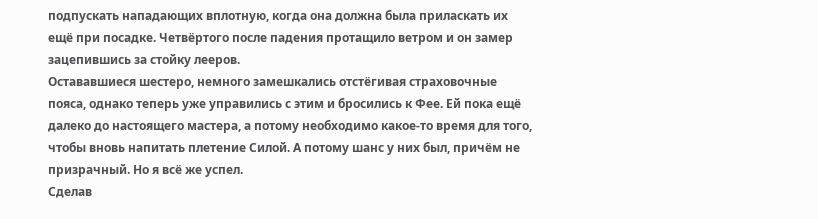подпускать нападающих вплотную, когда она должна была приласкать их ещё при посадке. Четвёртого после падения протащило ветром и он замер зацепившись за стойку лееров.
Остававшиеся шестеро, немного замешкались отстёгивая страховочные пояса, однако теперь уже управились с этим и бросились к Фее. Ей пока ещё далеко до настоящего мастера, а потому необходимо какое-то время для того, чтобы вновь напитать плетение Силой. А потому шанс у них был, причём не призрачный. Но я всё же успел.
Сделав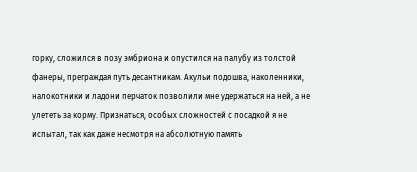горку, сложился в позу эмбриона и опустился на палубу из толстой фанеры, преграждая путь десантникам. Акульи подошва, наколенники, налокотники и ладони перчаток позволили мне удержаться на ней, а не улететь за корму. Признаться, особых сложностей с посадкой я не испытал, так как даже несмотря на абсолютную память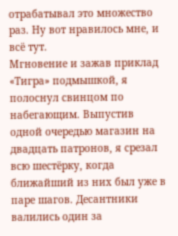отрабатывал это множество раз. Ну вот нравилось мне, и всё тут.
Мгновение и зажав приклад «Тигра» подмышкой, я полоснул свинцом по набегающим. Выпустив одной очередью магазин на двадцать патронов, я срезал всю шестёрку, когда ближайший из них был уже в паре шагов. Десантники валились один за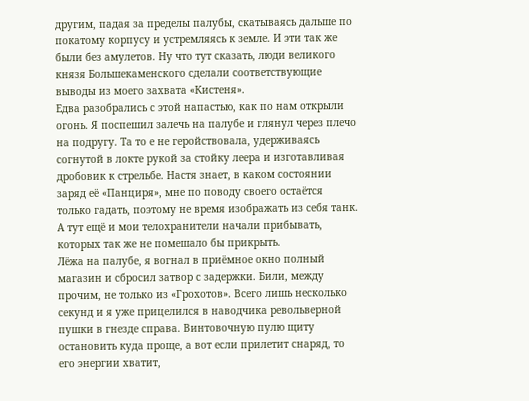другим, падая за пределы палубы, скатываясь дальше по покатому корпусу и устремляясь к земле. И эти так же были без амулетов. Ну что тут сказать, люди великого князя Большекаменского сделали соответствующие выводы из моего захвата «Кистеня».
Едва разобрались с этой напастью, как по нам открыли огонь. Я поспешил залечь на палубе и глянул через плечо на подругу. Та то е не геройствовала, удерживаясь согнутой в локте рукой за стойку леера и изготавливая дробовик к стрельбе. Настя знает, в каком состоянии заряд её «Панциря», мне по поводу своего остаётся только гадать, поэтому не время изображать из себя танк. А тут ещё и мои телохранители начали прибывать, которых так же не помешало бы прикрыть.
Лёжа на палубе, я вогнал в приёмное окно полный магазин и сбросил затвор с задержки. Били, между прочим, не только из «Грохотов». Всего лишь несколько секунд и я уже прицелился в наводчика револьверной пушки в гнезде справа. Винтовочную пулю щиту остановить куда проще, а вот если прилетит снаряд, то его энергии хватит,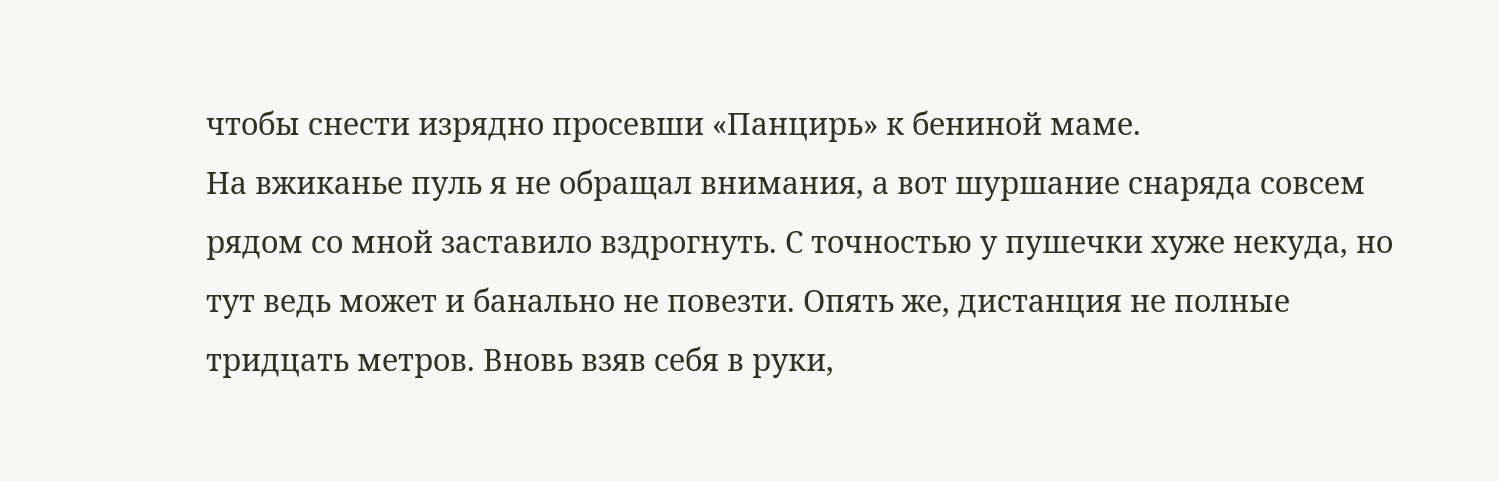чтобы снести изрядно просевши «Панцирь» к бениной маме.
На вжиканье пуль я не обращал внимания, а вот шуршание снаряда совсем рядом со мной заставило вздрогнуть. С точностью у пушечки хуже некуда, но тут ведь может и банально не повезти. Опять же, дистанция не полные тридцать метров. Вновь взяв себя в руки,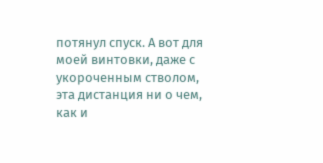потянул спуск. А вот для моей винтовки, даже с укороченным стволом, эта дистанция ни о чем, как и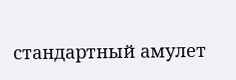стандартный амулет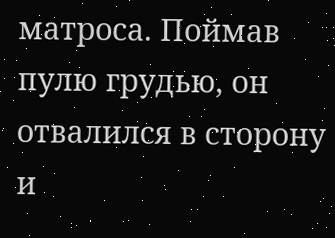матроса. Поймав пулю грудью, он отвалился в сторону и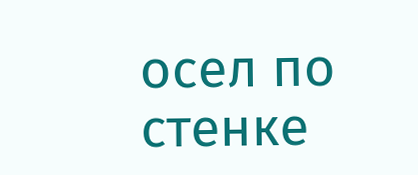осел по стенке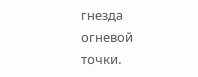гнезда огневой точки.